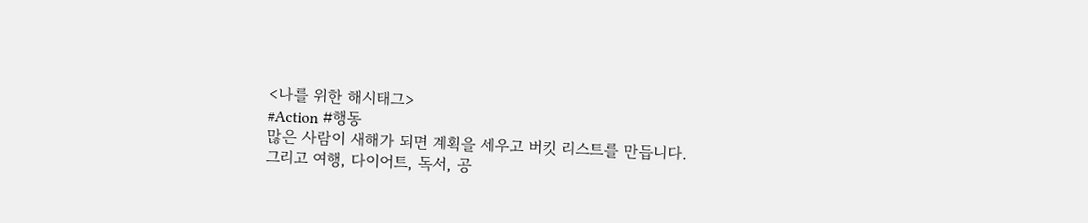<나를 위한 해시태그>
#Action #행동
많은 사람이 새해가 되면 계획을 세우고 버킷 리스트를 만듭니다.
그리고 여행, 다이어트, 독서, 공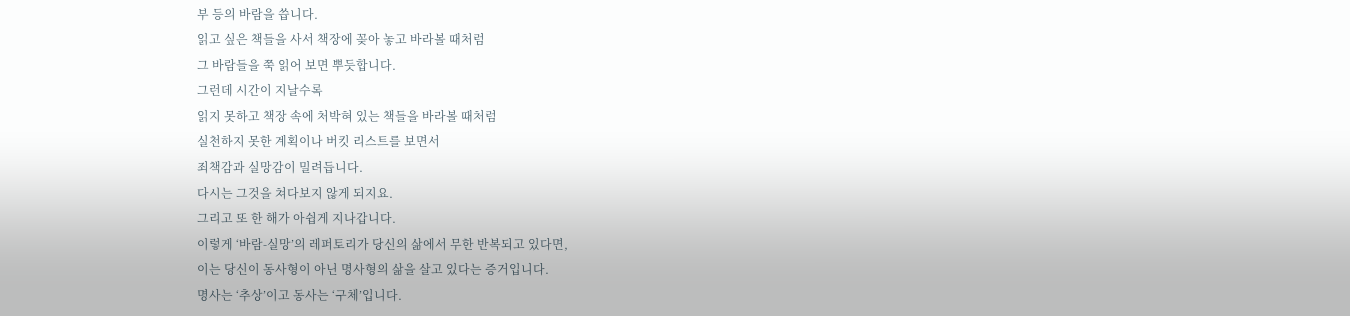부 등의 바람을 씁니다.
읽고 싶은 책들을 사서 책장에 꽂아 놓고 바라볼 때처럼
그 바람들을 쭉 읽어 보면 뿌듯합니다.
그런데 시간이 지날수록
읽지 못하고 책장 속에 처박혀 있는 책들을 바라볼 때처럼
실천하지 못한 계획이나 버킷 리스트를 보면서
죄책감과 실망감이 밀려듭니다.
다시는 그것을 쳐다보지 않게 되지요.
그리고 또 한 해가 아쉽게 지나갑니다.
이렇게 ‘바람-실망’의 레퍼토리가 당신의 삶에서 무한 반복되고 있다면,
이는 당신이 동사형이 아닌 명사형의 삶을 살고 있다는 증거입니다.
명사는 ‘추상’이고 동사는 ‘구체’입니다.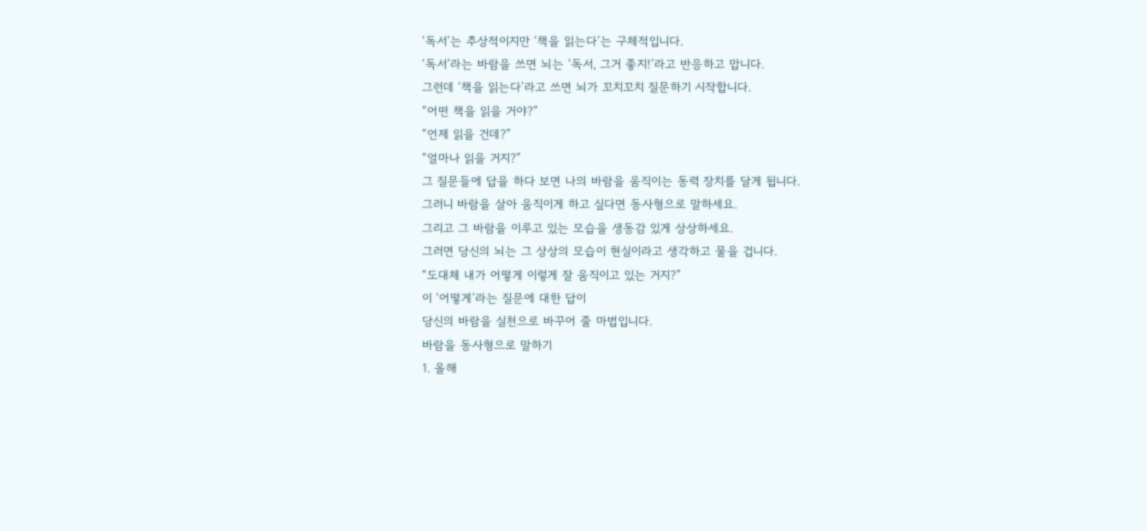‘독서’는 추상적이지만 ‘책을 읽는다’는 구체적입니다.
‘독서’라는 바람을 쓰면 뇌는 ‘독서, 그거 좋지!’라고 반응하고 맙니다.
그런데 ‘책을 읽는다’라고 쓰면 뇌가 꼬치꼬치 질문하기 시작합니다.
“어떤 책을 읽을 거야?”
“언제 읽을 건데?”
“얼마나 읽을 거지?”
그 질문들에 답을 하다 보면 나의 바람을 움직이는 동력 장치를 달게 됩니다.
그러니 바람을 살아 움직이게 하고 싶다면 동사형으로 말하세요.
그리고 그 바람을 이루고 있는 모습을 생동감 있게 상상하세요.
그러면 당신의 뇌는 그 상상의 모습이 현실이라고 생각하고 물을 겁니다.
“도대체 내가 어떻게 이렇게 잘 움직이고 있는 거지?”
이 ‘어떻게’라는 질문에 대한 답이
당신의 바람을 실천으로 바꾸어 줄 마법입니다.
바람을 동사형으로 말하기
1. 올해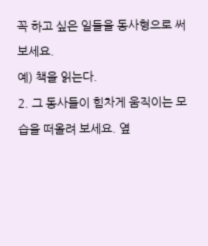꼭 하고 싶은 일들을 동사형으로 써 보세요.
예) 책을 읽는다.
2. 그 동사들이 힘차게 움직이는 모습을 떠올려 보세요. 옆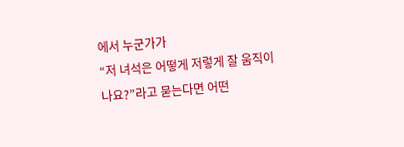에서 누군가가
“저 녀석은 어떻게 저렇게 잘 움직이나요?”라고 묻는다면 어떤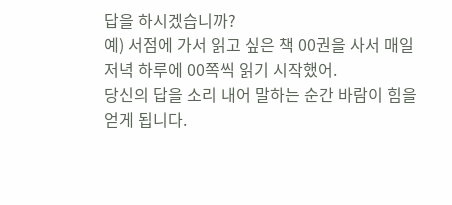답을 하시겠습니까?
예) 서점에 가서 읽고 싶은 책 00권을 사서 매일 저녁 하루에 00쪽씩 읽기 시작했어.
당신의 답을 소리 내어 말하는 순간 바람이 힘을 얻게 됩니다.